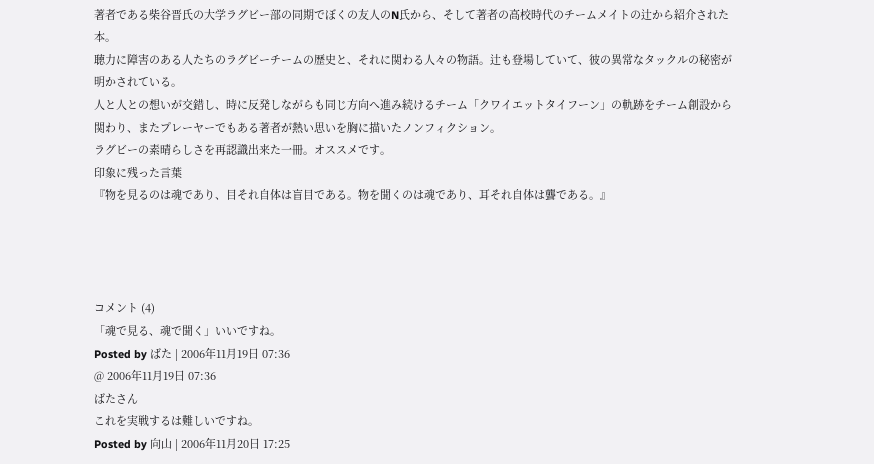著者である柴谷晋氏の大学ラグビー部の同期でぼくの友人のN氏から、そして著者の高校時代のチームメイトの辻から紹介された本。
聴力に障害のある人たちのラグビーチームの歴史と、それに関わる人々の物語。辻も登場していて、彼の異常なタックルの秘密が明かされている。
人と人との想いが交錯し、時に反発しながらも同じ方向へ進み続けるチーム「クワイエットタイフーン」の軌跡をチーム創設から関わり、またプレーヤーでもある著者が熱い思いを胸に描いたノンフィクション。
ラグビーの素晴らしさを再認識出来た一冊。オススメです。
印象に残った言葉
『物を見るのは魂であり、目それ自体は盲目である。物を聞くのは魂であり、耳それ自体は聾である。』




コメント (4)
「魂で見る、魂で聞く」いいですね。
Posted by ばた | 2006年11月19日 07:36
@ 2006年11月19日 07:36
ばたさん
これを実戦するは難しいですね。
Posted by 向山 | 2006年11月20日 17:25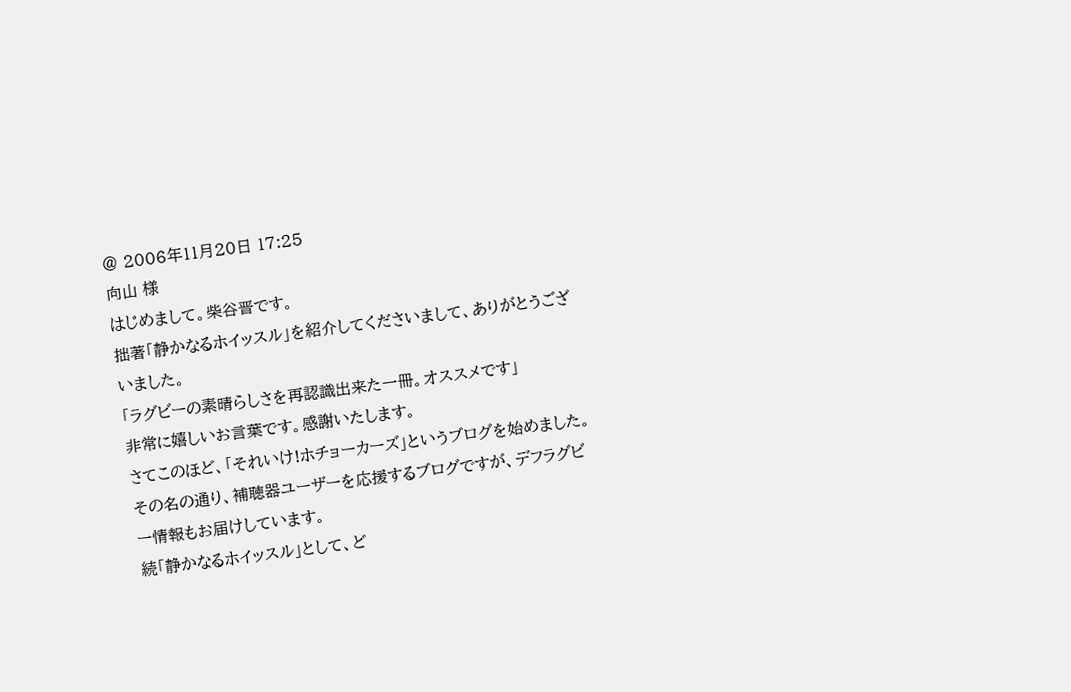@ 2006年11月20日 17:25
向山 様
はじめまして。柴谷晋です。
拙著「静かなるホイッスル」を紹介してくださいまして、ありがとうございました。
「ラグビーの素晴らしさを再認識出来た一冊。オススメです」
非常に嬉しいお言葉です。感謝いたします。
さてこのほど、「それいけ!ホチョーカーズ」というブログを始めました。その名の通り、補聴器ユーザーを応援するブログですが、デフラグビー情報もお届けしています。
続「静かなるホイッスル」として、ど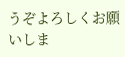うぞよろしくお願いしま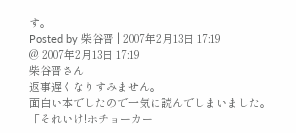す。
Posted by 柴谷晋 | 2007年2月13日 17:19
@ 2007年2月13日 17:19
柴谷晋さん
返事遅くなりすみません。
面白い本でしたので一気に読んでしまいました。
「それいけ!ホチョーカー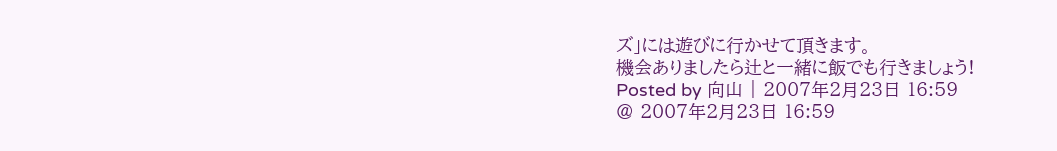ズ」には遊びに行かせて頂きます。
機会ありましたら辻と一緒に飯でも行きましょう!
Posted by 向山 | 2007年2月23日 16:59
@ 2007年2月23日 16:59